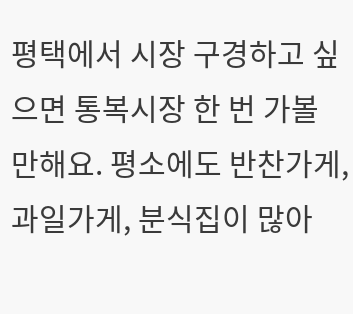평택에서 시장 구경하고 싶으면 통복시장 한 번 가볼 만해요. 평소에도 반찬가게, 과일가게, 분식집이 많아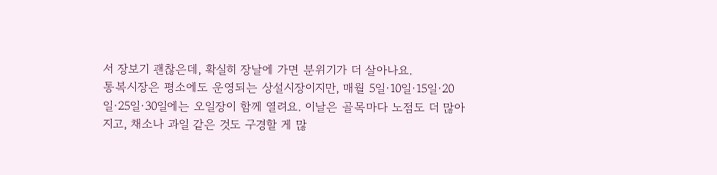서 장보기 괜찮은데, 확실히 장날에 가면 분위기가 더 살아나요.
통복시장은 평소에도 운영되는 상설시장이지만, 매월 5일·10일·15일·20일·25일·30일에는 오일장이 함께 열려요. 이날은 골목마다 노점도 더 많아지고, 채소나 과일 같은 것도 구경할 게 많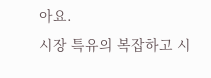아요.
시장 특유의 복잡하고 시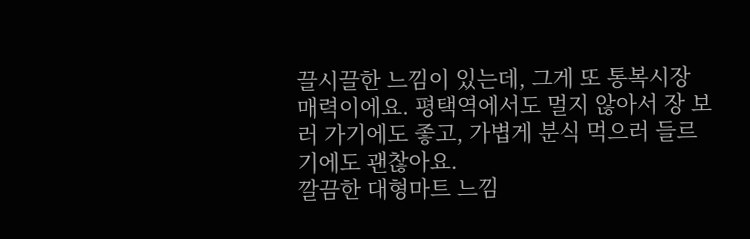끌시끌한 느낌이 있는데, 그게 또 통복시장 매력이에요. 평택역에서도 멀지 않아서 장 보러 가기에도 좋고, 가볍게 분식 먹으러 들르기에도 괜찮아요.
깔끔한 대형마트 느낌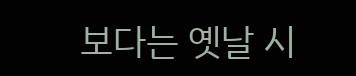보다는 옛날 시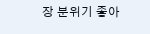장 분위기 좋아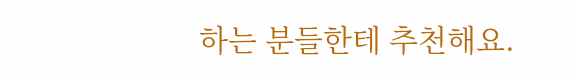하는 분들한테 추천해요.